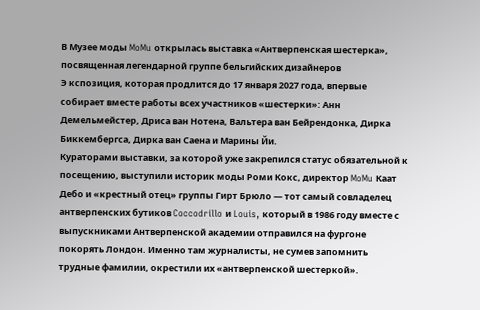В Музее моды MoMu открылась выставка «Антверпенская шестерка», посвященная легендарной группе бельгийских дизайнеров
Э кспозиция, которая продлится до 17 января 2027 года, впервые собирает вместе работы всех участников «шестерки»: Анн Демельмейстер, Дриса ван Нотена, Вальтера ван Бейрендонка, Дирка Биккембергса, Дирка ван Саена и Марины Йи.
Кураторами выставки, за которой уже закрепился статус обязательной к посещению, выступили историк моды Роми Кокс, директор MoMu Каат Дебо и «крестный отец» группы Гирт Брюло — тот самый совладелец антверпенских бутиков Coccodrillo и Louis, который в 1986 году вместе с выпускниками Антверпенской академии отправился на фургоне покорять Лондон. Именно там журналисты, не сумев запомнить трудные фамилии, окрестили их «антверпенской шестеркой».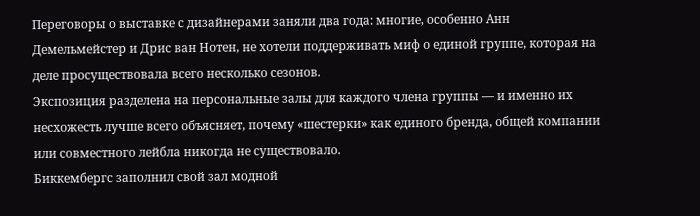Переговоры о выставке с дизайнерами заняли два года: многие, особенно Анн Демельмейстер и Дрис ван Нотен, не хотели поддерживать миф о единой группе, которая на деле просуществовала всего несколько сезонов.
Экспозиция разделена на персональные залы для каждого члена группы — и именно их несхожесть лучше всего объясняет, почему «шестерки» как единого бренда, общей компании или совместного лейбла никогда не существовало.
Биккембергс заполнил свой зал модной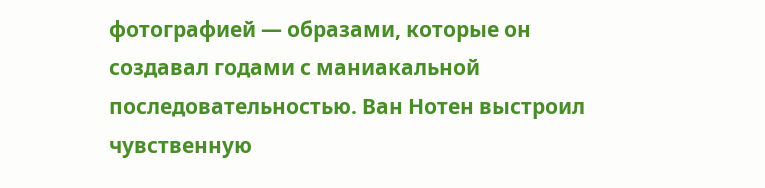фотографией — образами, которые он создавал годами с маниакальной последовательностью. Ван Нотен выстроил чувственную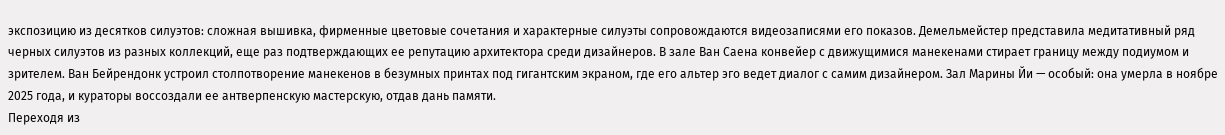экспозицию из десятков силуэтов: сложная вышивка, фирменные цветовые сочетания и характерные силуэты сопровождаются видеозаписями его показов. Демельмейстер представила медитативный ряд черных силуэтов из разных коллекций, еще раз подтверждающих ее репутацию архитектора среди дизайнеров. В зале Ван Саена конвейер с движущимися манекенами стирает границу между подиумом и зрителем. Ван Бейрендонк устроил столпотворение манекенов в безумных принтах под гигантским экраном, где его альтер эго ведет диалог с самим дизайнером. Зал Марины Йи — особый: она умерла в ноябре 2025 года, и кураторы воссоздали ее антверпенскую мастерскую, отдав дань памяти.
Переходя из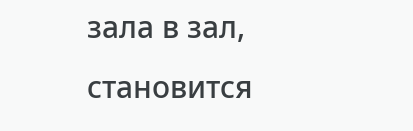зала в зал, становится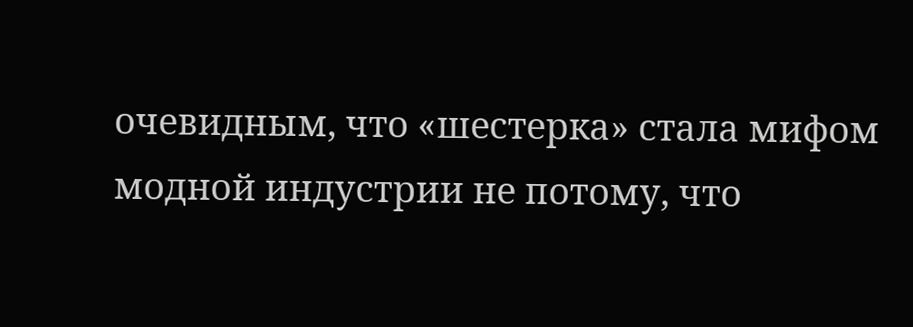очевидным, что «шестерка» стала мифом модной индустрии не потому, что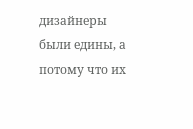дизайнеры были едины, а потому что их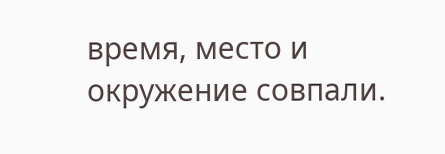время, место и окружение совпали.